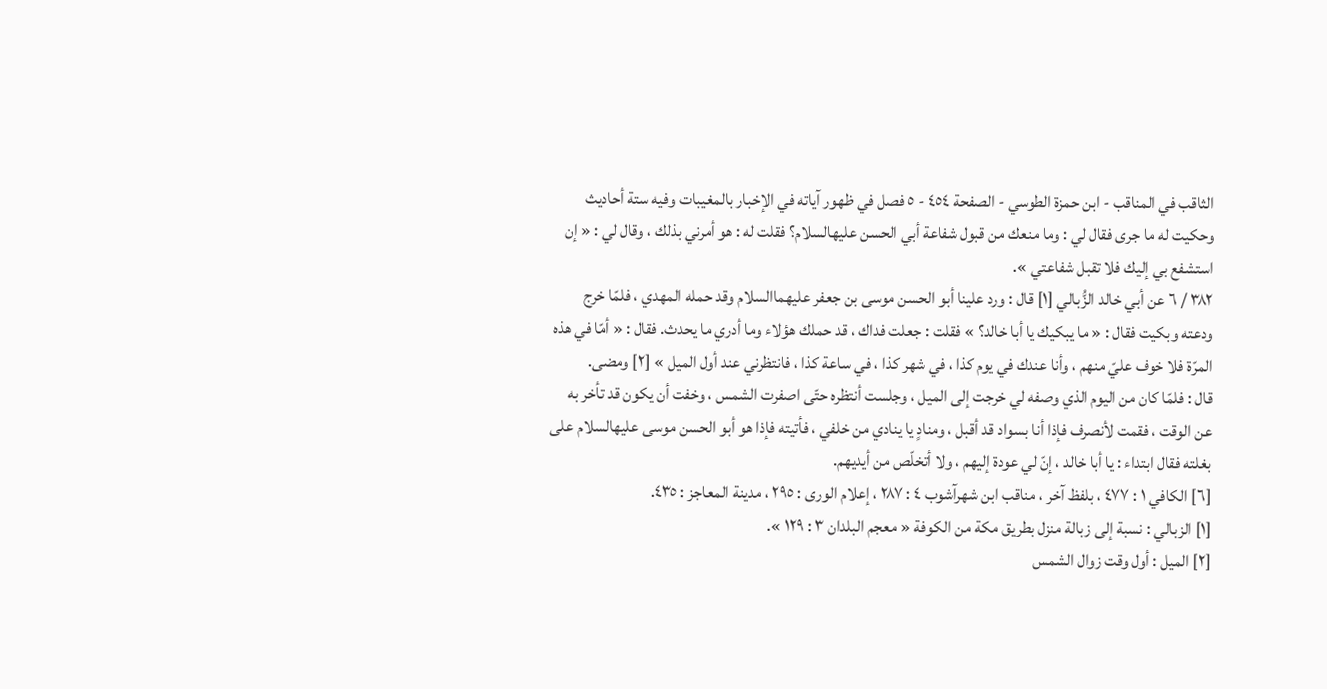الثاقب في المناقب - ابن حمزة الطوسي - الصفحة ٤٥٤ - ٥ فصل في ظهور آياته في الإخبار بالمغيبات وفيه ستة أحاديث
وحكيت له ما جرى فقال لي : وما منعك من قبول شفاعة أبي الحسن عليهالسلام؟ فقلت له : هو أمرني بذلك ، وقال لي : « إن استشفع بي إليك فلا تقبل شفاعتي ».
٣٨٢ / ٦ عن أبي خالد الزُّبالي [١] قال : ورد علينا أبو الحسن موسى بن جعفر عليهماالسلام وقد حمله المهدي ، فلمّا خرج ودعته وبكيت فقال : « ما يبكيك يا أبا خالد؟ » فقلت : جعلت فداك ، قد حملك هؤلاء وما أدري ما يحدث. فقال : « أمّا في هذه المرّة فلا خوف عليّ منهم ، وأنا عندك في يوم كذا ، في شهر كذا ، في ساعة كذا ، فانتظرني عند أول الميل » [٢] ومضى.
قال : فلمّا كان من اليوم الذي وصفه لي خرجت إلى الميل ، وجلست أنتظره حتّى اصفرت الشمس ، وخفت أن يكون قد تأخر به عن الوقت ، فقمت لأنصرف فإذا أنا بسواد قد أقبل ، ومنادٍ يا ينادي من خلفي ، فأتيته فإذا هو أبو الحسن موسى عليهالسلام على بغلته فقال ابتداء : يا أبا خالد ، إنّ لي عودة إليهم ، ولا أتخلّص من أيديهم.
[٦] الكافي ١ : ٤٧٧ ، بلفظ آخر ، مناقب ابن شهرآشوب ٤ : ٢٨٧ ، إعلام الورى : ٢٩٥ ، مدينة المعاجز : ٤٣٥.
[١] الزبالي : نسبة إلى زبالة منزل بطريق مكة من الكوفة « معجم البلدان ٣ : ١٢٩ ».
[٢] الميل : أول وقت زوال الشمس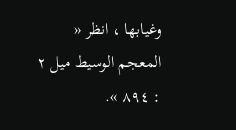وغيابها ، انظر « المعجم الوسيط ميل ٢ : ٨٩٤ ».